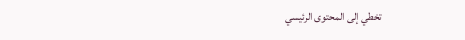تخطي إلى المحتوى الرئيسي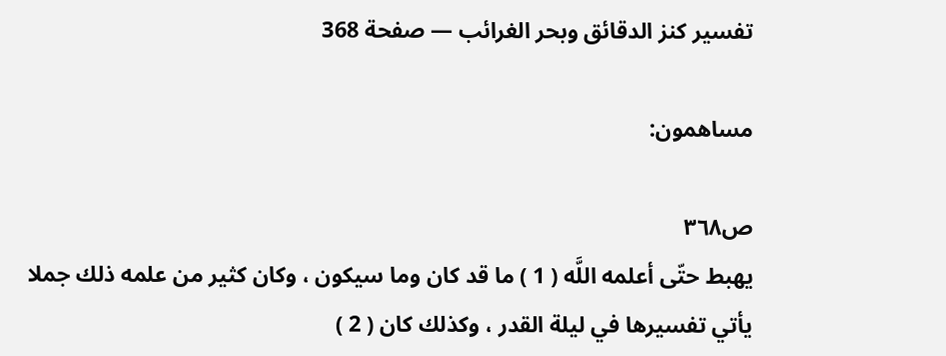تفسير كنز الدقائق وبحر الغرائب — صفحة 368

مساهمون:

ص٣٦٨
يهبط حتّى أعلمه اللَّه ( 1 ) ما قد كان وما سيكون ، وكان كثير من علمه ذلك جملا يأتي تفسيرها في ليلة القدر ، وكذلك كان ( 2 )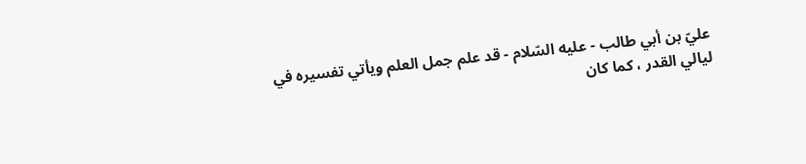عليّ بن أبي طالب - عليه السّلام - قد علم جمل العلم ويأتي تفسيره في ليالي القدر ، كما كان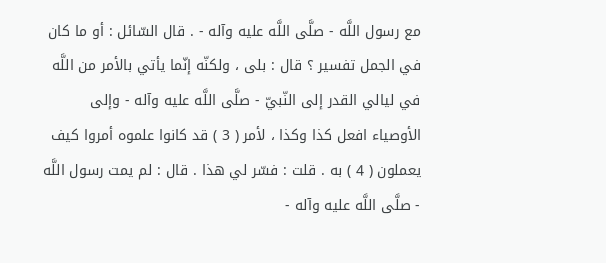مع رسول اللَّه - صلَّى اللَّه عليه وآله - . قال السّائل : أو ما كان في الجمل تفسير ؟ قال : بلى ، ولكنّه إنّما يأتي بالأمر من اللَّه في ليالي القدر إلى النّبيّ - صلَّى اللَّه عليه وآله - وإلى الأوصياء افعل كذا وكذا ، لأمر ( 3 ) قد كانوا علموه أمروا كيف يعملون ( 4 ) به . قلت : فسّر لي هذا . قال : لم يمت رسول اللَّه - صلَّى اللَّه عليه وآله -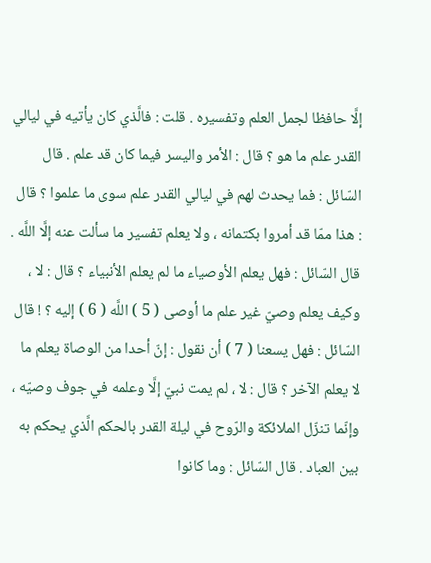إلَّا حافظا لجمل العلم وتفسيره . قلت : فالَّذي كان يأتيه في ليالي القدر علم ما هو ؟ قال : الأمر واليسر فيما كان قد علم . قال السّائل : فما يحدث لهم في ليالي القدر علم سوى ما علموا ؟ قال : هذا ممّا قد أمروا بكتمانه ، ولا يعلم تفسير ما سألت عنه إلَّا اللَّه . قال السّائل : فهل يعلم الأوصياء ما لم يعلم الأنبياء ؟ قال : لا ، وكيف يعلم وصيّ غير علم ما أوصى ( 5 ) اللَّه ( 6 ) إليه ؟ ! قال السّائل : فهل يسعنا ( 7 ) أن نقول : إنّ أحدا من الوصاة يعلم ما لا يعلم الآخر ؟ قال : لا ، لم يمت نبيّ إلَّا وعلمه في جوف وصيّه ، وإنّما تنزّل الملائكة والرّوح في ليلة القدر بالحكم الَّذي يحكم به بين العباد . قال السّائل : وما كانوا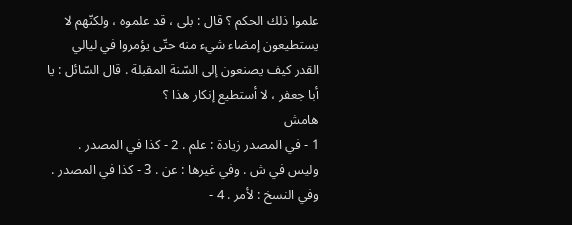علموا ذلك الحكم ؟ قال : بلى ، قد علموه ، ولكنّهم لا يستطيعون إمضاء شيء منه حتّى يؤمروا في ليالي القدر كيف يصنعون إلى السّنة المقبلة . قال السّائل : يا أبا جعفر ، لا أستطيع إنكار هذا ؟
هامش
1 - في المصدر زيادة : علم . 2 - كذا في المصدر . وليس في ش . وفي غيرها : عن . 3 - كذا في المصدر . وفي النسخ : لأمر . 4 -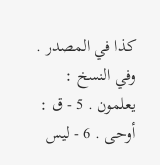كذا في المصدر . وفي النسخ : يعلمون . 5 - ق : أوحى . 6 - ليس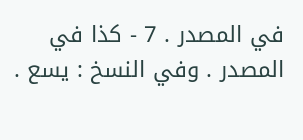في المصدر . 7 - كذا في المصدر . وفي النسخ : يسع .